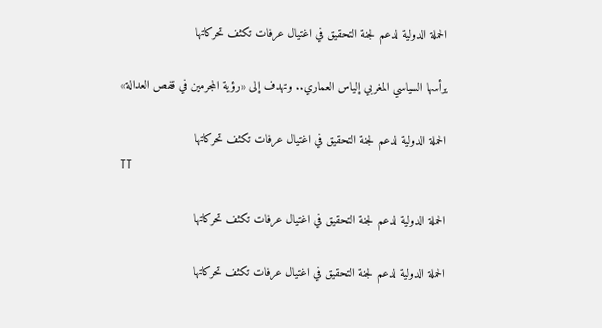الحملة الدولية لدعم لجنة التحقيق في اغتيال عرفات تكثف تحركاتها

يرأسها السياسي المغربي إلياس العماري.. وتهدف إلى «رؤية المجرمين في قفص العدالة»

الحملة الدولية لدعم لجنة التحقيق في اغتيال عرفات تكثف تحركاتها
TT

الحملة الدولية لدعم لجنة التحقيق في اغتيال عرفات تكثف تحركاتها

الحملة الدولية لدعم لجنة التحقيق في اغتيال عرفات تكثف تحركاتها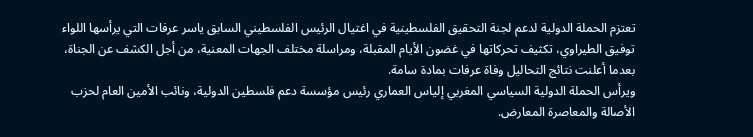تعتزم الحملة الدولية لدعم لجنة التحقيق الفلسطينية في اغتيال الرئيس الفلسطيني السابق ياسر عرفات التي يرأسها اللواء توفيق الطيراوي، تكثيف تحركاتها في غضون الأيام المقبلة، ومراسلة مختلف الجهات المعنية، من أجل الكشف عن الجناة، بعدما أعلنت نتائج التحاليل وفاة عرفات بمادة سامة.
ويرأس الحملة الدولية السياسي المغربي إلياس العماري رئيس مؤسسة دعم فلسطين الدولية، ونائب الأمين العام لحزب الأصالة والمعاصرة المعارض.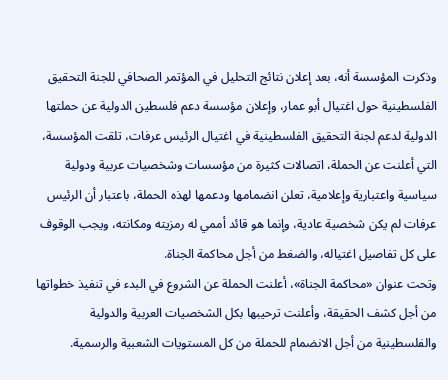وذكرت المؤسسة أنه، بعد إعلان نتائج التحليل في المؤتمر الصحافي للجنة التحقيق الفلسطينية حول اغتيال أبو عمار، وإعلان مؤسسة دعم فلسطين الدولية عن حملتها الدولية لدعم لجنة التحقيق الفلسطينية في اغتيال الرئيس عرفات، تلقت المؤسسة، التي أعلنت عن الحملة، اتصالات كثيرة من مؤسسات وشخصيات عربية ودولية سياسية واعتبارية وإعلامية، تعلن انضمامها ودعمها لهذه الحملة، باعتبار أن الرئيس عرفات لم يكن شخصية عادية، وإنما هو قائد أممي له رمزيته ومكانته، ويجب الوقوف على كل تفاصيل اغتياله، والضغط من أجل محاكمة الجناة.
وتحت عنوان «محاكمة الجناة»، أعلنت الحملة عن الشروع في البدء في تنفيذ خطواتها من أجل كشف الحقيقة، وأعلنت ترحيبها بكل الشخصيات العربية والدولية والفلسطينية من أجل الانضمام للحملة من كل المستويات الشعبية والرسمية.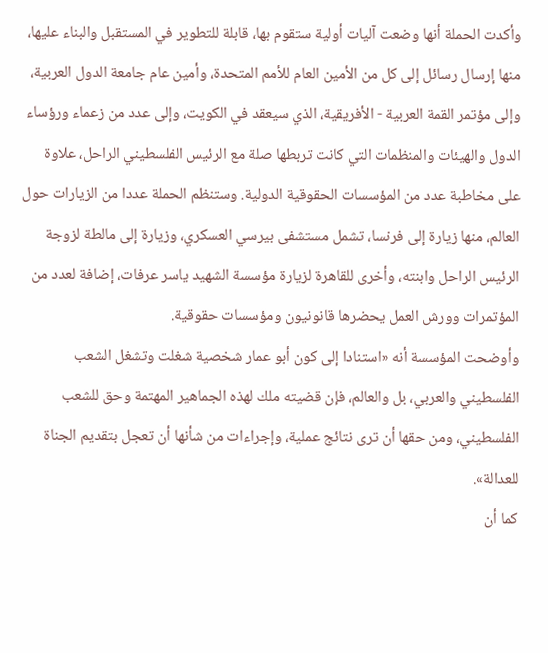وأكدت الحملة أنها وضعت آليات أولية ستقوم بها، قابلة للتطوير في المستقبل والبناء عليها، منها إرسال رسائل إلى كل من الأمين العام للأمم المتحدة، وأمين عام جامعة الدول العربية، وإلى مؤتمر القمة العربية - الأفريقية، الذي سيعقد في الكويت، وإلى عدد من زعماء ورؤساء الدول والهيئات والمنظمات التي كانت تربطها صلة مع الرئيس الفلسطيني الراحل، علاوة على مخاطبة عدد من المؤسسات الحقوقية الدولية. وستنظم الحملة عددا من الزيارات حول العالم، منها زيارة إلى فرنسا، تشمل مستشفى بيرسي العسكري، وزيارة إلى مالطة لزوجة الرئيس الراحل وابنته، وأخرى للقاهرة لزيارة مؤسسة الشهيد ياسر عرفات، إضافة لعدد من المؤتمرات وورش العمل يحضرها قانونيون ومؤسسات حقوقية.
وأوضحت المؤسسة أنه «استنادا إلى كون أبو عمار شخصية شغلت وتشغل الشعب الفلسطيني والعربي، بل والعالم، فإن قضيته ملك لهذه الجماهير المهتمة وحق للشعب الفلسطيني، ومن حقها أن ترى نتائج عملية، وإجراءات من شأنها أن تعجل بتقديم الجناة للعدالة».
كما أن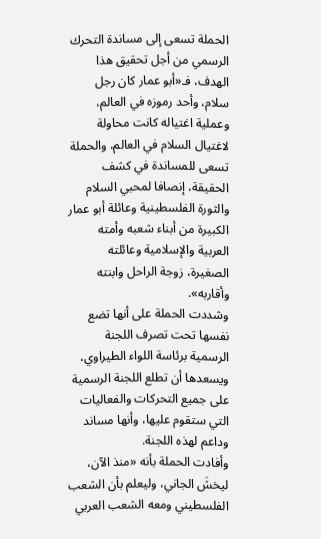الحملة تسعى إلى مساندة التحرك الرسمي من أجل تحقيق هذا الهدف، فـ«أبو عمار كان رجل سلام، وأحد رموزه في العالم، وعملية اغتياله كانت محاولة لاغتيال السلام في العالم، والحملة تسعى للمساندة في كشف الحقيقة، إنصافا لمحبي السلام والثورة الفلسطينية وعائلة أبو عمار الكبيرة من أبناء شعبه وأمته العربية والإسلامية وعائلته الصغيرة، زوجة الراحل وابنته وأقاربه».
وشددت الحملة على أنها تضع نفسها تحت تصرف اللجنة الرسمية برئاسة اللواء الطيراوي، ويسعدها أن تطلع اللجنة الرسمية على جميع التحركات والفعاليات التي ستقوم عليها، وأنها مساند وداعم لهذه اللجنة.
وأفادت الحملة بأنه «منذ الآن، ليخشَ الجاني، وليعلم بأن الشعب الفلسطيني ومعه الشعب العربي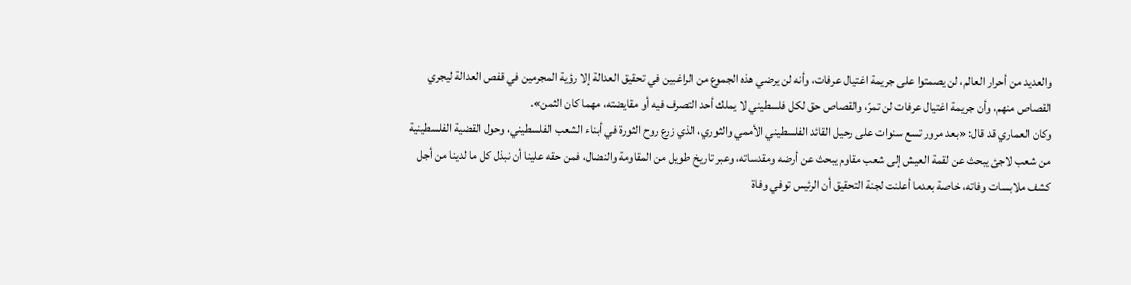والعديد من أحرار العالم، لن يصمتوا على جريمة اغتيال عرفات، وأنه لن يرضي هذه الجموع من الراغبين في تحقيق العدالة إلا رؤية المجرمين في قفص العدالة ليجري القصاص منهم، وأن جريمة اغتيال عرفات لن تمرّ، والقصاص حق لكل فلسطيني لا يملك أحد التصرف فيه أو مقايضته، مهما كان الثمن».
وكان العماري قد قال: «بعد مرور تسع سنوات على رحيل القائد الفلسطيني الأممي والثوري، الذي زرع روح الثورة في أبناء الشعب الفلسطيني، وحول القضية الفلسطينية من شعب لاجئ يبحث عن لقمة العيش إلى شعب مقاوم يبحث عن أرضه ومقدساته، وعبر تاريخ طويل من المقاومة والنضال، فمن حقه علينا أن نبذل كل ما لدينا من أجل كشف ملابسات وفاته، خاصة بعدما أعلنت لجنة التحقيق أن الرئيس توفي وفاة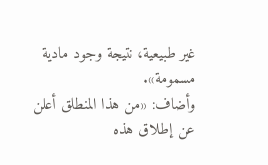غير طبيعية، نتيجة وجود مادية مسمومة».
وأضاف: «من هذا المنطلق أعلن عن إطلاق هذه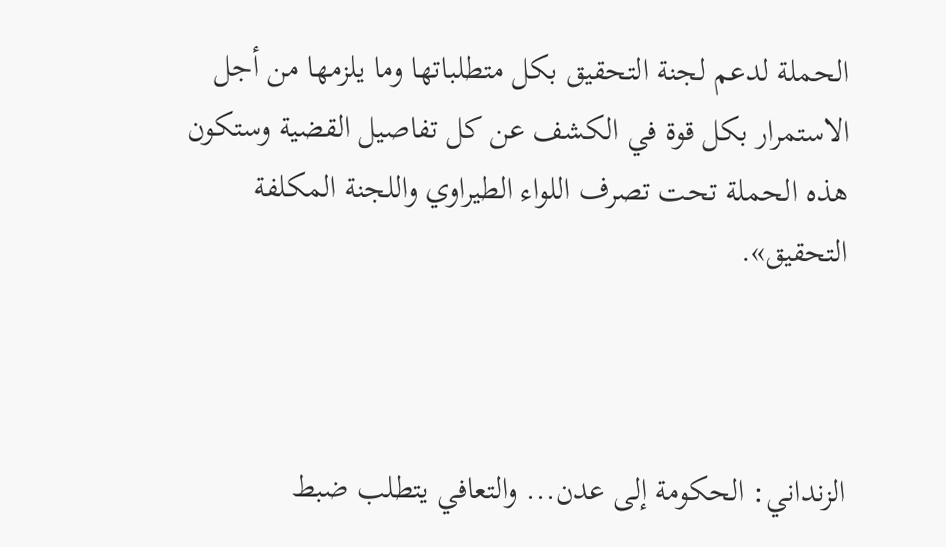الحملة لدعم لجنة التحقيق بكل متطلباتها وما يلزمها من أجل الاستمرار بكل قوة في الكشف عن كل تفاصيل القضية وستكون هذه الحملة تحت تصرف اللواء الطيراوي واللجنة المكلفة التحقيق».



الزنداني: الحكومة إلى عدن... والتعافي يتطلب ضبط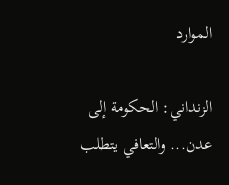الموارد

الزنداني: الحكومة إلى عدن... والتعافي يتطلب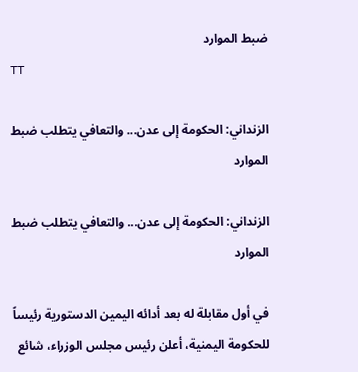ضبط الموارد
TT

الزنداني: الحكومة إلى عدن... والتعافي يتطلب ضبط الموارد

الزنداني: الحكومة إلى عدن... والتعافي يتطلب ضبط الموارد

في أول مقابلة له بعد أدائه اليمين الدستورية رئيساً للحكومة اليمنية، أعلن رئيس مجلس الوزراء، شائع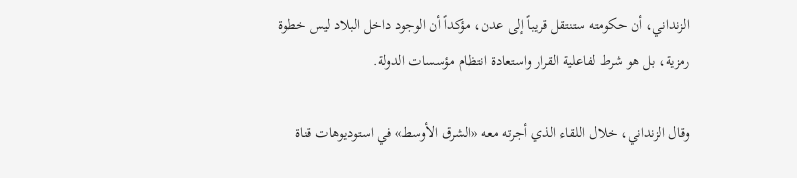الزنداني، أن حكومته ستنتقل قريباً إلى عدن، مؤكداً أن الوجود داخل البلاد ليس خطوة رمزية، بل هو شرط لفاعلية القرار واستعادة انتظام مؤسسات الدولة.

وقال الزنداني، خلال اللقاء الذي أجرته معه «الشرق الأوسط» في استوديوهات قناة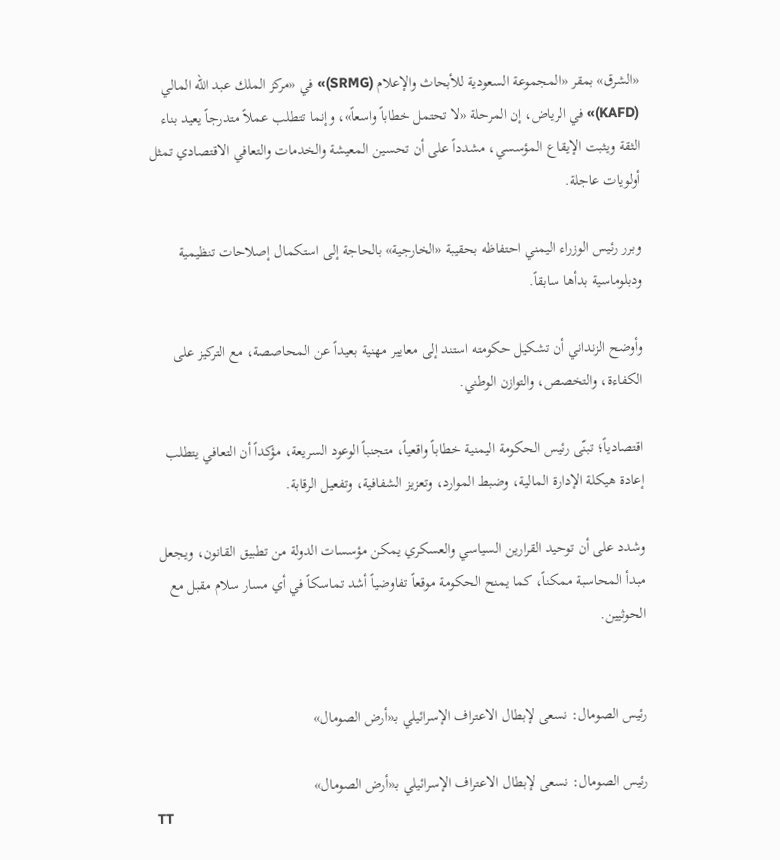«الشرق» بمقر «المجموعة السعودية للأبحاث والإعلام (SRMG)» في «مركز الملك عبد الله المالي (KAFD)» في الرياض، إن المرحلة «لا تحتمل خطاباً واسعاً»، وإنما تتطلب عملاً متدرجاً يعيد بناء الثقة ويثبت الإيقاع المؤسسي، مشدداً على أن تحسين المعيشة والخدمات والتعافي الاقتصادي تمثل أولويات عاجلة.

وبرر رئيس الوزراء اليمني احتفاظه بحقيبة «الخارجية» بالحاجة إلى استكمال إصلاحات تنظيمية ودبلوماسية بدأها سابقاً.

وأوضح الزنداني أن تشكيل حكومته استند إلى معايير مهنية بعيداً عن المحاصصة، مع التركيز على الكفاءة، والتخصص، والتوازن الوطني.

اقتصادياً؛ تبنّى رئيس الحكومة اليمنية خطاباً واقعياً، متجنباً الوعود السريعة، مؤكداً أن التعافي يتطلب إعادة هيكلة الإدارة المالية، وضبط الموارد، وتعزيز الشفافية، وتفعيل الرقابة.

وشدد على أن توحيد القرارين السياسي والعسكري يمكن مؤسسات الدولة من تطبيق القانون، ويجعل مبدأ المحاسبة ممكناً، كما يمنح الحكومة موقعاً تفاوضياً أشد تماسكاً في أي مسار سلام مقبل مع الحوثيين.


رئيس الصومال: نسعى لإبطال الاعتراف الإسرائيلي بـ«أرض الصومال»

رئيس الصومال: نسعى لإبطال الاعتراف الإسرائيلي بـ«أرض الصومال»
TT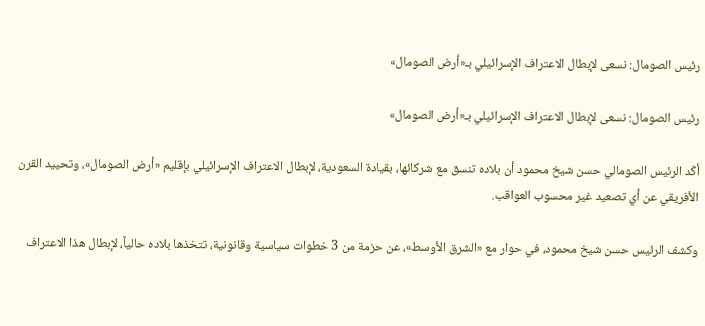رئيس الصومال: نسعى لإبطال الاعتراف الإسرائيلي بـ«أرض الصومال»

رئيس الصومال: نسعى لإبطال الاعتراف الإسرائيلي بـ«أرض الصومال»

أكّد الرئيس الصومالي حسن شيخ محمود أن بلاده تنسق مع شركائها، بقيادة السعودية، لإبطال الاعتراف الإسرائيلي بإقليم «أرض الصومال»، وتحييد القرن الأفريقي عن أي تصعيد غير محسوب العواقب.

وكشف الرئيس حسن شيخ محمود، في حوار مع «الشرق الأوسط»، عن حزمة من 3 خطوات سياسية وقانونية، تتخذها بلاده حالياً، لإبطال هذا الاعتراف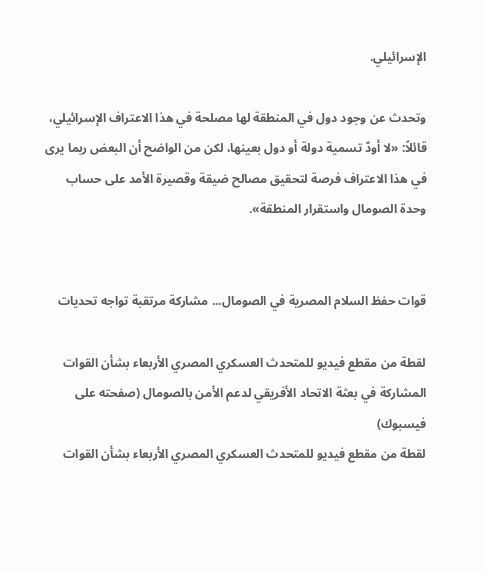الإسرائيلي.

وتحدث عن وجود دول في المنطقة لها مصلحة في هذا الاعتراف الإسرائيلي، قائلاً: «لا أودّ تسمية دولة أو دول بعينها، لكن من الواضح أن البعض ربما يرى في هذا الاعتراف فرصة لتحقيق مصالح ضيقة وقصيرة الأمد على حساب وحدة الصومال واستقرار المنطقة».


قوات حفظ السلام المصرية في الصومال... مشاركة مرتقبة تواجه تحديات

لقطة من مقطع فيديو للمتحدث العسكري المصري الأربعاء بشأن القوات المشاركة في بعثة الاتحاد الأفريقي لدعم الأمن بالصومال (صفحته على فيسبوك)
لقطة من مقطع فيديو للمتحدث العسكري المصري الأربعاء بشأن القوات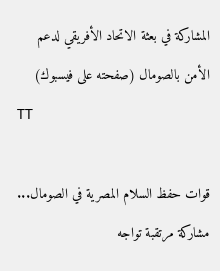المشاركة في بعثة الاتحاد الأفريقي لدعم الأمن بالصومال (صفحته على فيسبوك)
TT

قوات حفظ السلام المصرية في الصومال... مشاركة مرتقبة تواجه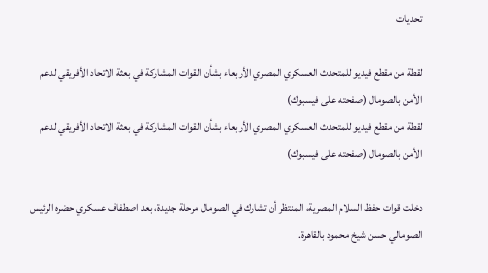تحديات

لقطة من مقطع فيديو للمتحدث العسكري المصري الأربعاء بشأن القوات المشاركة في بعثة الاتحاد الأفريقي لدعم الأمن بالصومال (صفحته على فيسبوك)
لقطة من مقطع فيديو للمتحدث العسكري المصري الأربعاء بشأن القوات المشاركة في بعثة الاتحاد الأفريقي لدعم الأمن بالصومال (صفحته على فيسبوك)

دخلت قوات حفظ السلام المصرية، المنتظر أن تشارك في الصومال مرحلة جديدة، بعد اصطفاف عسكري حضره الرئيس الصومالي حسن شيخ محمود بالقاهرة.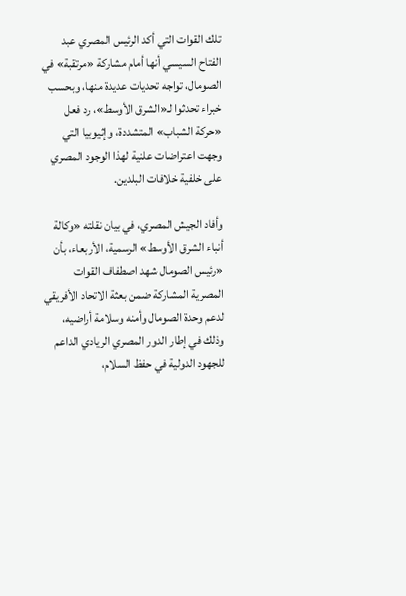تلك القوات التي أكد الرئيس المصري عبد الفتاح السيسي أنها أمام مشاركة «مرتقبة» في الصومال، تواجه تحديات عديدة منها، وبحسب خبراء تحدثوا لـ«الشرق الأوسط»، رد فعل «حركة الشباب» المتشددة، وإثيوبيا التي وجهت اعتراضات علنية لهذا الوجود المصري على خلفية خلافات البلدين.

وأفاد الجيش المصري، في بيان نقلته «وكالة أنباء الشرق الأوسط» الرسمية، الأربعاء، بأن «رئيس الصومال شهد اصطفاف القوات المصرية المشاركة ضمن بعثة الاتحاد الأفريقي لدعم وحدة الصومال وأمنه وسلامة أراضيه، وذلك في إطار الدور المصري الريادي الداعم للجهود الدولية في حفظ السلام،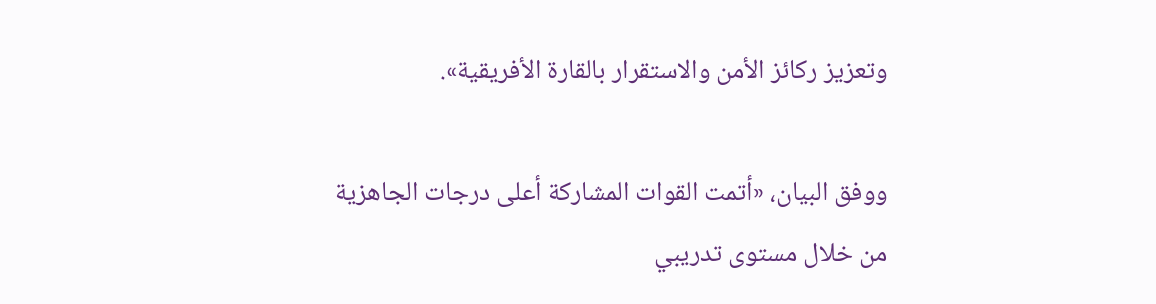وتعزيز ركائز الأمن والاستقرار بالقارة الأفريقية».

ووفق البيان، «أتمت القوات المشاركة أعلى درجات الجاهزية من خلال مستوى تدريبي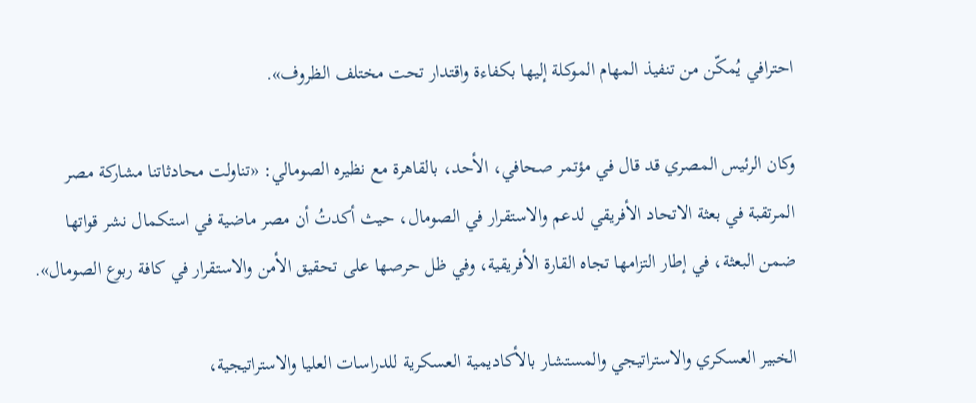احترافي يُمكّن من تنفيذ المهام الموكلة إليها بكفاءة واقتدار تحت مختلف الظروف».

وكان الرئيس المصري قد قال في مؤتمر صحافي، الأحد، بالقاهرة مع نظيره الصومالي: «تناولت محادثاتنا مشاركة مصر المرتقبة في بعثة الاتحاد الأفريقي لدعم والاستقرار في الصومال، حيث أكدتُ أن مصر ماضية في استكمال نشر قواتها ضمن البعثة، في إطار التزامها تجاه القارة الأفريقية، وفي ظل حرصها على تحقيق الأمن والاستقرار في كافة ربوع الصومال».

الخبير العسكري والاستراتيجي والمستشار بالأكاديمية العسكرية للدراسات العليا والاستراتيجية،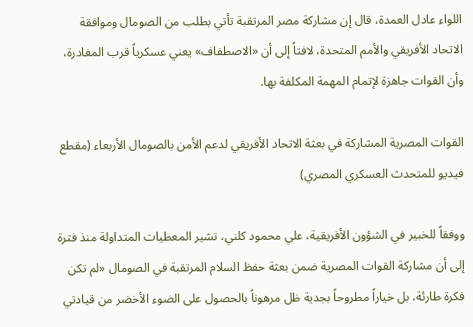اللواء عادل العمدة، قال إن مشاركة مصر المرتقبة تأتي بطلب من الصومال وموافقة الاتحاد الأفريقي والأمم المتحدة، لافتاً إلى أن «الاصطفاف» يعني عسكرياً قرب المغادرة، وأن القوات جاهزة لإتمام المهمة المكلفة بها.

القوات المصرية المشاركة في بعثة الاتحاد الأفريقي لدعم الأمن بالصومال الأربعاء (مقطع فيديو للمتحدث العسكري المصري)

ووفقاً للخبير في الشؤون الأفريقية، علي محمود كلني، تشير المعطيات المتداولة منذ فترة إلى أن مشاركة القوات المصرية ضمن بعثة حفظ السلام المرتقبة في الصومال «لم تكن فكرة طارئة، بل خياراً مطروحاً بجدية ظل مرهوناً بالحصول على الضوء الأخضر من قيادتي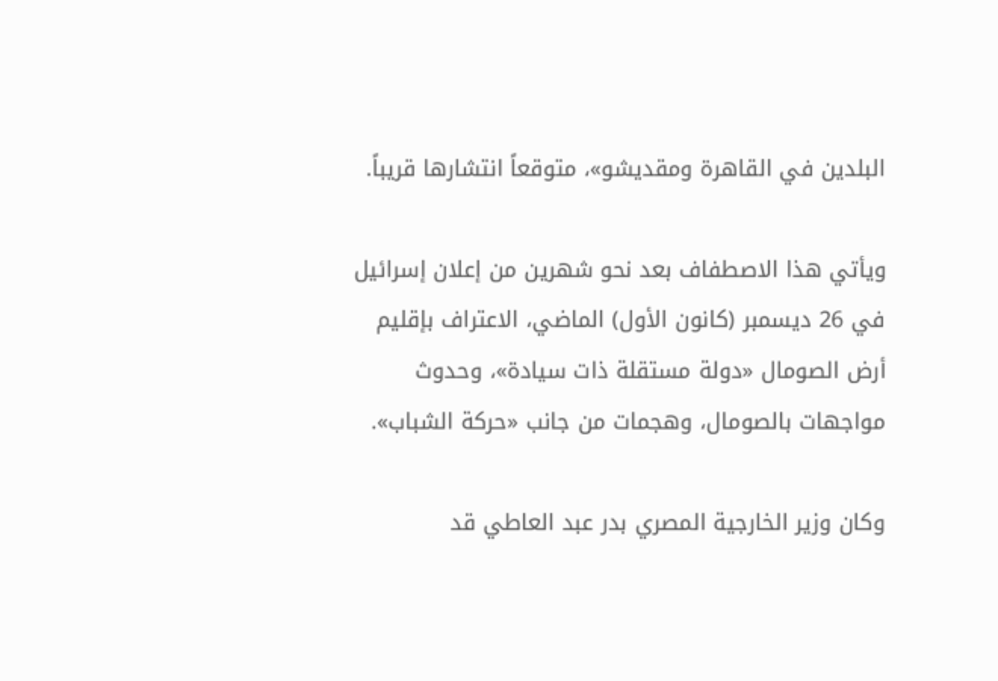البلدين في القاهرة ومقديشو»، متوقعاً انتشارها قريباً.

ويأتي هذا الاصطفاف بعد نحو شهرين من إعلان إسرائيل في 26 ديسمبر (كانون الأول) الماضي، الاعتراف بإقليم أرض الصومال «دولة مستقلة ذات سيادة»، وحدوث مواجهات بالصومال، وهجمات من جانب «حركة الشباب».

وكان وزير الخارجية المصري بدر عبد العاطي قد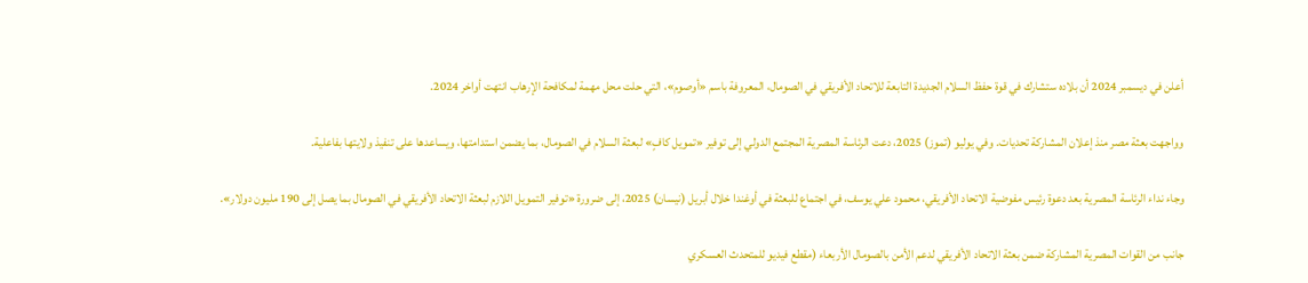أعلن في ديسمبر 2024 أن بلاده ستشارك في قوة حفظ السلام الجديدة التابعة للاتحاد الأفريقي في الصومال، المعروفة باسم «أوصوم»، التي حلت محل مهمة لمكافحة الإرهاب انتهت أواخر 2024.

وواجهت بعثة مصر منذ إعلان المشاركة تحديات. وفي يوليو (تموز) 2025، دعت الرئاسة المصرية المجتمع الدولي إلى توفير «تمويل كافٍ» لبعثة السلام في الصومال، بما يضمن استدامتها، ويساعدها على تنفيذ ولايتها بفاعلية.

وجاء نداء الرئاسة المصرية بعد دعوة رئيس مفوضية الاتحاد الأفريقي، محمود علي يوسف، في اجتماع للبعثة في أوغندا خلال أبريل (نيسان) 2025، إلى ضرورة «توفير التمويل اللازم لبعثة الاتحاد الأفريقي في الصومال بما يصل إلى 190 مليون دولار».

جانب من القوات المصرية المشاركة ضمن بعثة الاتحاد الأفريقي لدعم الأمن بالصومال الأربعاء (مقطع فيديو للمتحدث العسكري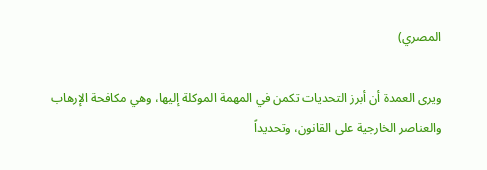المصري)

ويرى العمدة أن أبرز التحديات تكمن في المهمة الموكلة إليها، وهي مكافحة الإرهاب والعناصر الخارجية على القانون، وتحديداً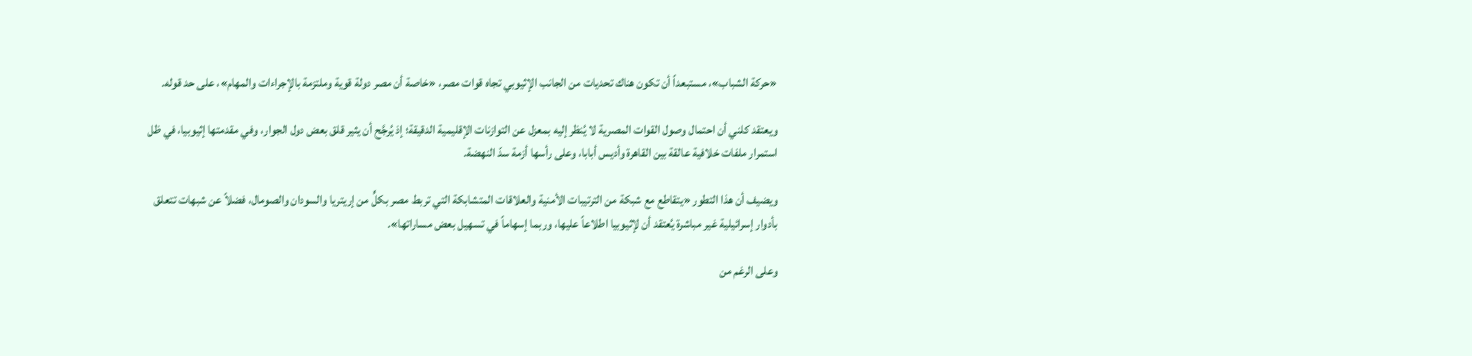«حركة الشباب»، مستبعداً أن تكون هناك تحديات من الجانب الإثيوبي تجاه قوات مصر، «خاصة أن مصر دولة قوية وملتزمة بالإجراءات والمهام»، على حد قوله.

ويعتقد كلني أن احتمال وصول القوات المصرية لا يُنظر إليه بمعزل عن التوازنات الإقليمية الدقيقة؛ إذ يُرجَّح أن يثير قلق بعض دول الجوار، وفي مقدمتها إثيوبيا، في ظل استمرار ملفات خلافية عالقة بين القاهرة وأديس أبابا، وعلى رأسها أزمة سدّ النهضة.

ويضيف أن هذا التطور «يتقاطع مع شبكة من الترتيبات الأمنية والعلاقات المتشابكة التي تربط مصر بكلٍّ من إريتريا والسودان والصومال، فضلاً عن شبهات تتعلق بأدوار إسرائيلية غير مباشرة يُعتقد أن لإثيوبيا اطلاعاً عليها، وربما إسهاماً في تسهيل بعض مساراتها».

وعلى الرغم من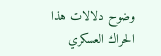وضوح دلالات هذا الحراك العسكري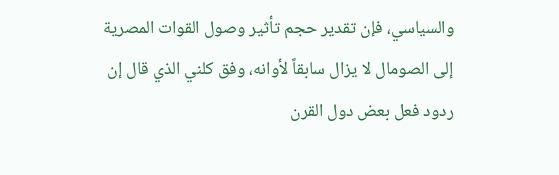والسياسي، فإن تقدير حجم تأثير وصول القوات المصرية إلى الصومال لا يزال سابقاً لأوانه، وفق كلني الذي قال إن ردود فعل بعض دول القرن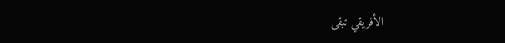الأفريقي تبقى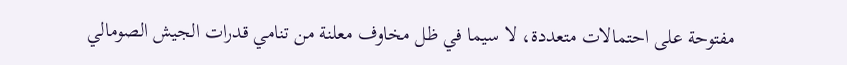مفتوحة على احتمالات متعددة، لا سيما في ظل مخاوف معلنة من تنامي قدرات الجيش الصومالي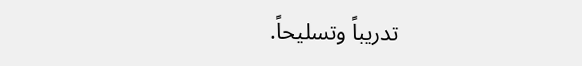تدريباً وتسليحاً.